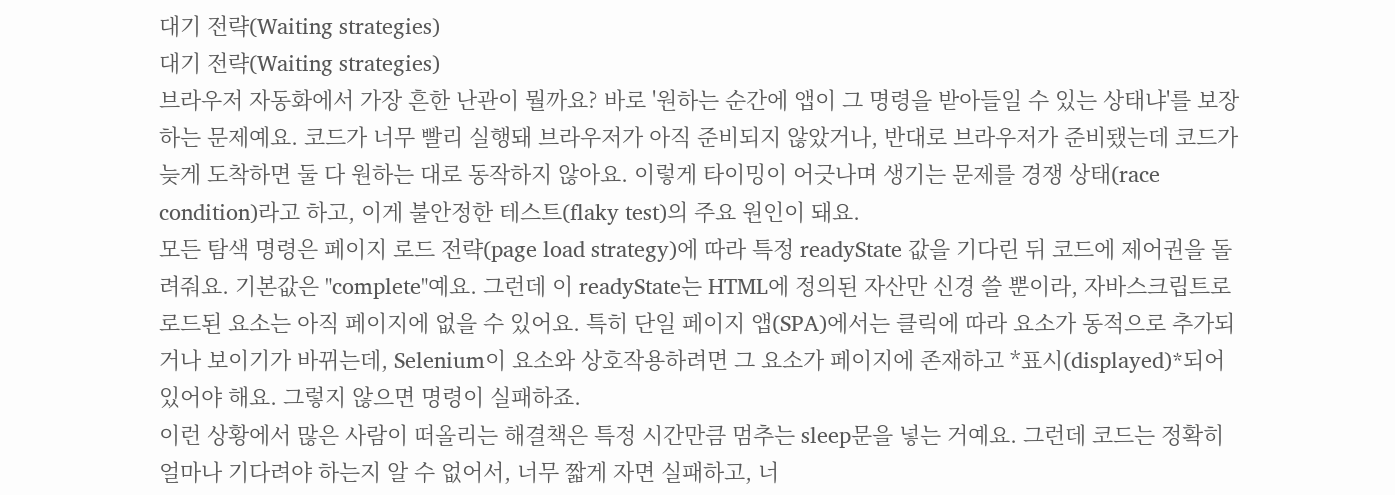대기 전략(Waiting strategies)
대기 전략(Waiting strategies)
브라우저 자동화에서 가장 흔한 난관이 뭘까요? 바로 '원하는 순간에 앱이 그 명령을 받아들일 수 있는 상태냐'를 보장하는 문제예요. 코드가 너무 빨리 실행돼 브라우저가 아직 준비되지 않았거나, 반대로 브라우저가 준비됐는데 코드가 늦게 도착하면 둘 다 원하는 대로 동작하지 않아요. 이렇게 타이밍이 어긋나며 생기는 문제를 경쟁 상태(race condition)라고 하고, 이게 불안정한 테스트(flaky test)의 주요 원인이 돼요.
모든 탐색 명령은 페이지 로드 전략(page load strategy)에 따라 특정 readyState 값을 기다린 뒤 코드에 제어권을 돌려줘요. 기본값은 "complete"예요. 그런데 이 readyState는 HTML에 정의된 자산만 신경 쓸 뿐이라, 자바스크립트로 로드된 요소는 아직 페이지에 없을 수 있어요. 특히 단일 페이지 앱(SPA)에서는 클릭에 따라 요소가 동적으로 추가되거나 보이기가 바뀌는데, Selenium이 요소와 상호작용하려면 그 요소가 페이지에 존재하고 *표시(displayed)*되어 있어야 해요. 그렇지 않으면 명령이 실패하죠.
이런 상황에서 많은 사람이 떠올리는 해결책은 특정 시간만큼 멈추는 sleep문을 넣는 거예요. 그런데 코드는 정확히 얼마나 기다려야 하는지 알 수 없어서, 너무 짧게 자면 실패하고, 너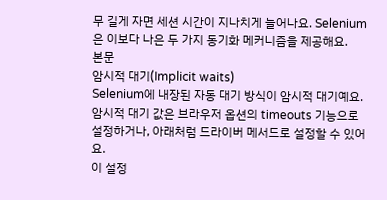무 길게 자면 세션 시간이 지나치게 늘어나요. Selenium은 이보다 나은 두 가지 동기화 메커니즘을 제공해요.
본문
암시적 대기(Implicit waits)
Selenium에 내장된 자동 대기 방식이 암시적 대기예요. 암시적 대기 값은 브라우저 옵션의 timeouts 기능으로 설정하거나, 아래처럼 드라이버 메서드로 설정할 수 있어요.
이 설정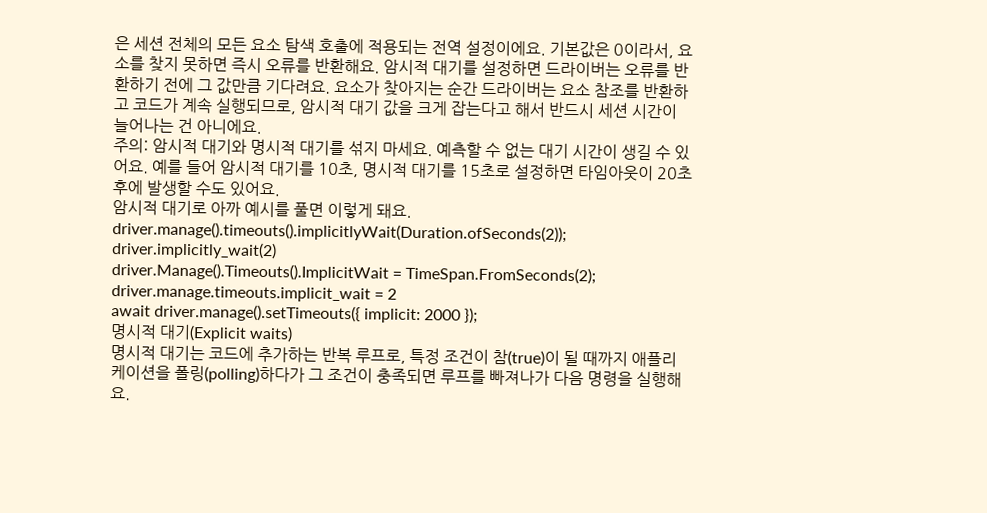은 세션 전체의 모든 요소 탐색 호출에 적용되는 전역 설정이에요. 기본값은 0이라서, 요소를 찾지 못하면 즉시 오류를 반환해요. 암시적 대기를 설정하면 드라이버는 오류를 반환하기 전에 그 값만큼 기다려요. 요소가 찾아지는 순간 드라이버는 요소 참조를 반환하고 코드가 계속 실행되므로, 암시적 대기 값을 크게 잡는다고 해서 반드시 세션 시간이 늘어나는 건 아니에요.
주의: 암시적 대기와 명시적 대기를 섞지 마세요. 예측할 수 없는 대기 시간이 생길 수 있어요. 예를 들어 암시적 대기를 10초, 명시적 대기를 15초로 설정하면 타임아웃이 20초 후에 발생할 수도 있어요.
암시적 대기로 아까 예시를 풀면 이렇게 돼요.
driver.manage().timeouts().implicitlyWait(Duration.ofSeconds(2));
driver.implicitly_wait(2)
driver.Manage().Timeouts().ImplicitWait = TimeSpan.FromSeconds(2);
driver.manage.timeouts.implicit_wait = 2
await driver.manage().setTimeouts({ implicit: 2000 });
명시적 대기(Explicit waits)
명시적 대기는 코드에 추가하는 반복 루프로, 특정 조건이 참(true)이 될 때까지 애플리케이션을 폴링(polling)하다가 그 조건이 충족되면 루프를 빠져나가 다음 명령을 실행해요.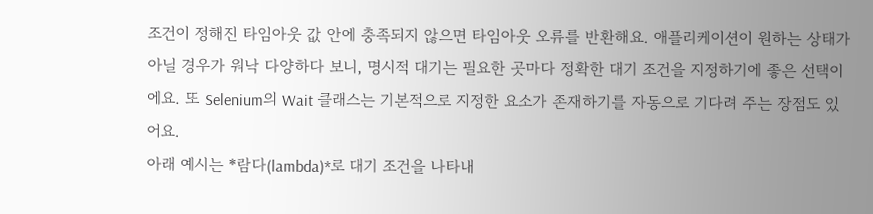조건이 정해진 타임아웃 값 안에 충족되지 않으면 타임아웃 오류를 반환해요. 애플리케이션이 원하는 상태가 아닐 경우가 워낙 다양하다 보니, 명시적 대기는 필요한 곳마다 정확한 대기 조건을 지정하기에 좋은 선택이에요. 또 Selenium의 Wait 클래스는 기본적으로 지정한 요소가 존재하기를 자동으로 기다려 주는 장점도 있어요.
아래 예시는 *람다(lambda)*로 대기 조건을 나타내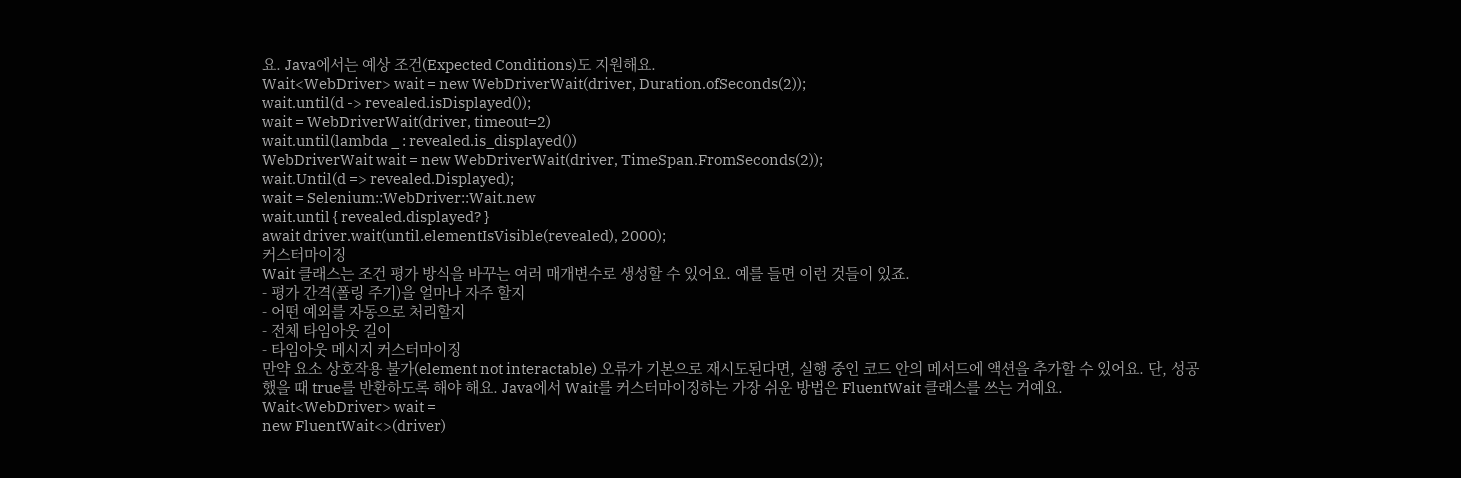요. Java에서는 예상 조건(Expected Conditions)도 지원해요.
Wait<WebDriver> wait = new WebDriverWait(driver, Duration.ofSeconds(2));
wait.until(d -> revealed.isDisplayed());
wait = WebDriverWait(driver, timeout=2)
wait.until(lambda _ : revealed.is_displayed())
WebDriverWait wait = new WebDriverWait(driver, TimeSpan.FromSeconds(2));
wait.Until(d => revealed.Displayed);
wait = Selenium::WebDriver::Wait.new
wait.until { revealed.displayed? }
await driver.wait(until.elementIsVisible(revealed), 2000);
커스터마이징
Wait 클래스는 조건 평가 방식을 바꾸는 여러 매개변수로 생성할 수 있어요. 예를 들면 이런 것들이 있죠.
- 평가 간격(폴링 주기)을 얼마나 자주 할지
- 어떤 예외를 자동으로 처리할지
- 전체 타임아웃 길이
- 타임아웃 메시지 커스터마이징
만약 요소 상호작용 불가(element not interactable) 오류가 기본으로 재시도된다면, 실행 중인 코드 안의 메서드에 액션을 추가할 수 있어요. 단, 성공했을 때 true를 반환하도록 해야 해요. Java에서 Wait를 커스터마이징하는 가장 쉬운 방법은 FluentWait 클래스를 쓰는 거예요.
Wait<WebDriver> wait =
new FluentWait<>(driver)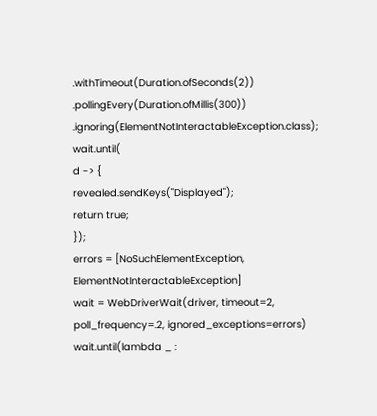.withTimeout(Duration.ofSeconds(2))
.pollingEvery(Duration.ofMillis(300))
.ignoring(ElementNotInteractableException.class);
wait.until(
d -> {
revealed.sendKeys("Displayed");
return true;
});
errors = [NoSuchElementException, ElementNotInteractableException]
wait = WebDriverWait(driver, timeout=2, poll_frequency=.2, ignored_exceptions=errors)
wait.until(lambda _ :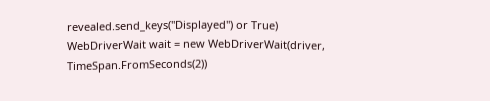revealed.send_keys("Displayed") or True)
WebDriverWait wait = new WebDriverWait(driver, TimeSpan.FromSeconds(2))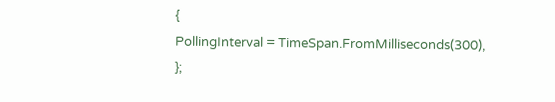{
PollingInterval = TimeSpan.FromMilliseconds(300),
};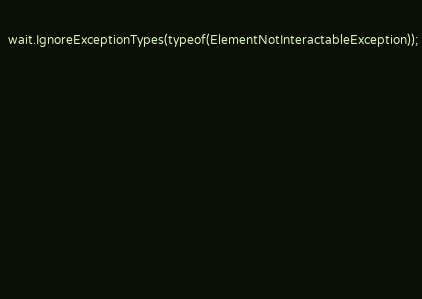wait.IgnoreExceptionTypes(typeof(ElementNotInteractableException));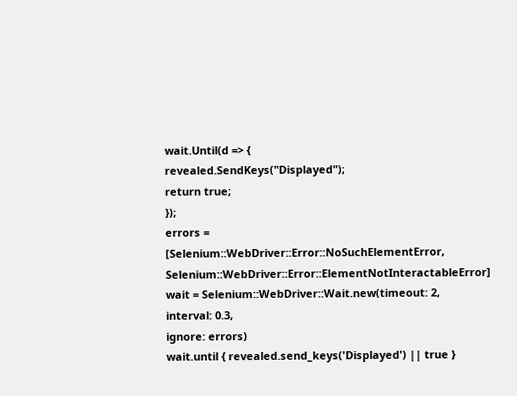wait.Until(d => {
revealed.SendKeys("Displayed");
return true;
});
errors = [Selenium::WebDriver::Error::NoSuchElementError,
Selenium::WebDriver::Error::ElementNotInteractableError]
wait = Selenium::WebDriver::Wait.new(timeout: 2,
interval: 0.3,
ignore: errors)
wait.until { revealed.send_keys('Displayed') || true }